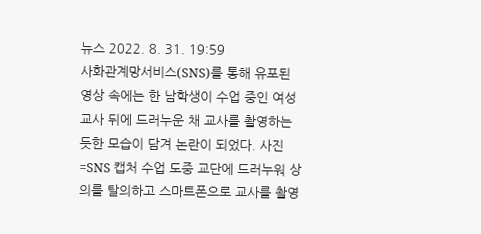뉴스 2022. 8. 31. 19:59
사화관계망서비스(SNS)를 통해 유포된 영상 속에는 한 남학생이 수업 중인 여성 교사 뒤에 드러누운 채 교사를 촬영하는 듯한 모습이 담겨 논란이 되었다. 사진=SNS 캡처 수업 도중 교단에 드러누워 상의를 탈의하고 스마트폰으로 교사를 촬영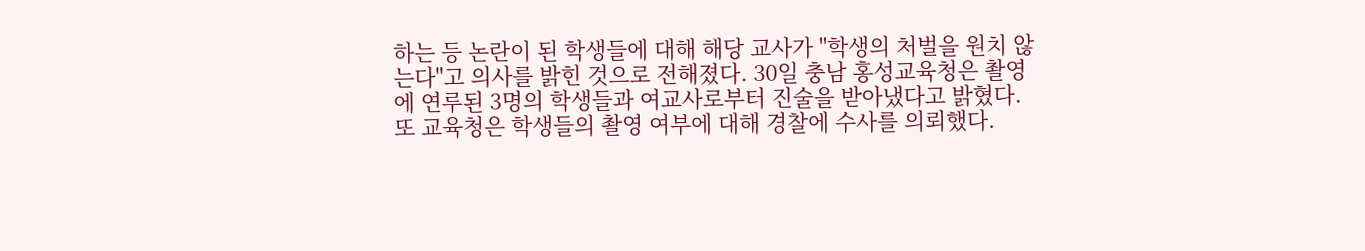하는 등 논란이 된 학생들에 대해 해당 교사가 "학생의 처벌을 원치 않는다"고 의사를 밝힌 것으로 전해졌다. 30일 충남 홍성교육청은 촬영에 연루된 3명의 학생들과 여교사로부터 진술을 받아냈다고 밝혔다. 또 교육청은 학생들의 촬영 여부에 대해 경찰에 수사를 의뢰했다.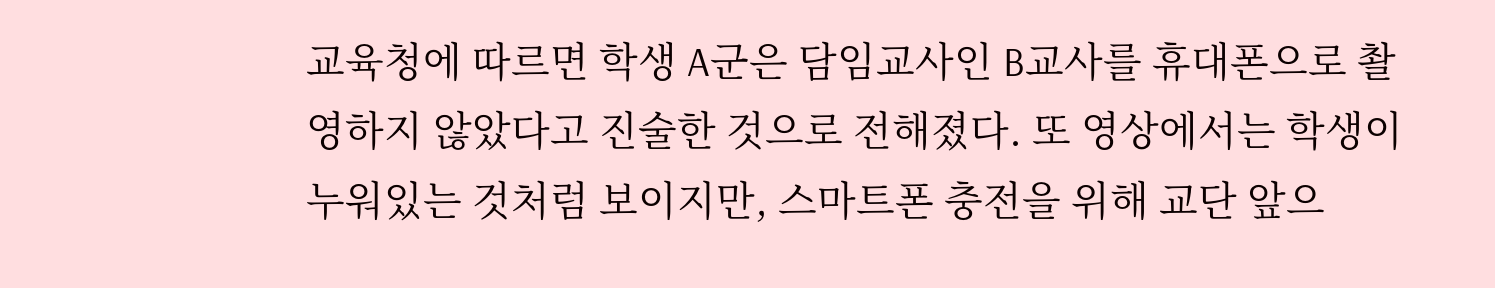교육청에 따르면 학생 A군은 담임교사인 B교사를 휴대폰으로 촬영하지 않았다고 진술한 것으로 전해졌다. 또 영상에서는 학생이 누워있는 것처럼 보이지만, 스마트폰 충전을 위해 교단 앞으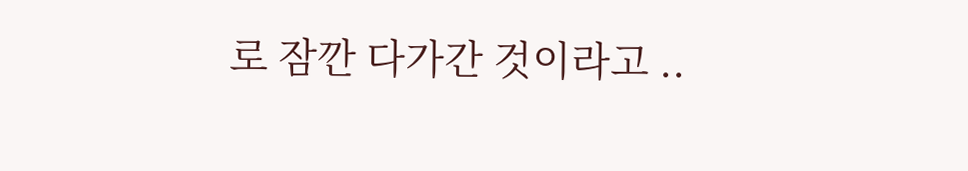로 잠깐 다가간 것이라고 ..